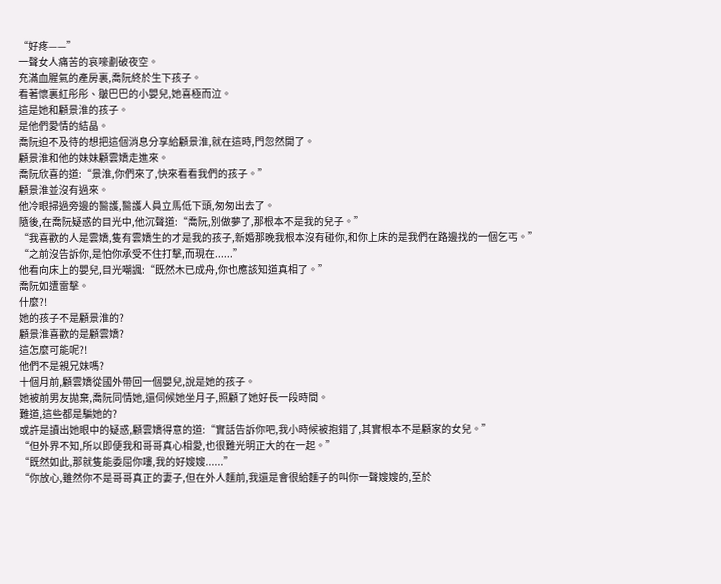“好疼——”
一聲女人痛苦的哀嚎劃破夜空。
充滿血腥氣的產房裏,喬阮終於生下孩子。
看著懷裏紅彤彤、皺巴巴的小嬰兒,她喜極而泣。
這是她和顧景淮的孩子。
是他們愛情的結晶。
喬阮迫不及待的想把這個消息分享給顧景淮,就在這時,門忽然開了。
顧景淮和他的妹妹顧雲嬌走進來。
喬阮欣喜的道:“景淮,你們來了,快來看看我們的孩子。”
顧景淮並沒有過來。
他冷眼掃過旁邊的醫護,醫護人員立馬低下頭,匆匆出去了。
隨後,在喬阮疑惑的目光中,他沉聲道:“喬阮,別做夢了,那根本不是我的兒子。”
“我喜歡的人是雲嬌,隻有雲嬌生的才是我的孩子,新婚那晚我根本沒有碰你,和你上床的是我們在路邊找的一個乞丐。”
“之前沒告訴你,是怕你承受不住打擊,而現在......”
他看向床上的嬰兒,目光嘲諷:“既然木已成舟,你也應該知道真相了。”
喬阮如遭雷擊。
什麼?!
她的孩子不是顧景淮的?
顧景淮喜歡的是顧雲嬌?
這怎麼可能呢?!
他們不是親兄妹嗎?
十個月前,顧雲嬌從國外帶回一個嬰兒,說是她的孩子。
她被前男友拋棄,喬阮同情她,還伺候她坐月子,照顧了她好長一段時間。
難道,這些都是騙她的?
或許是讀出她眼中的疑惑,顧雲嬌得意的道:“實話告訴你吧,我小時候被抱錯了,其實根本不是顧家的女兒。”
“但外界不知,所以即便我和哥哥真心相愛,也很難光明正大的在一起。”
“既然如此,那就隻能委屈你嘍,我的好嫂嫂......”
“你放心,雖然你不是哥哥真正的妻子,但在外人麵前,我還是會很給麵子的叫你一聲嫂嫂的,至於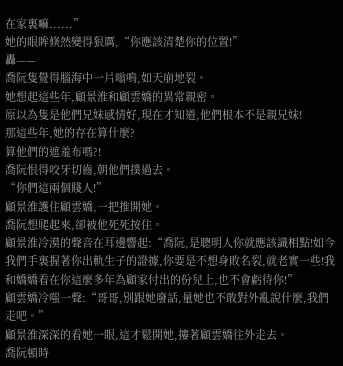在家裏嘛......”
她的眼眸倏然變得狠厲,“你應該清楚你的位置!”
轟——
喬阮隻覺得腦海中一片嗡鳴,如天崩地裂。
她想起這些年,顧景淮和顧雲嬌的異常親密。
原以為隻是他們兄妹感情好,現在才知道,他們根本不是親兄妹!
那這些年,她的存在算什麼?
算他們的遮羞布嗎?!
喬阮恨得咬牙切齒,朝他們撲過去。
“你們這兩個賤人!”
顧景淮護住顧雲嬌,一把推開她。
喬阮想爬起來,卻被他死死按住。
顧景淮冷漠的聲音在耳邊響起:“喬阮,是聰明人你就應該識相點!如今我們手裏握著你出軌生子的證據,你要是不想身敗名裂,就老實一些!我和嬌嬌看在你這麼多年為顧家付出的份兒上,也不會虧待你!”
顧雲嬌冷嗤一聲:“哥哥,別跟她廢話,量她也不敢對外亂說什麼,我們走吧。”
顧景淮深深的看她一眼,這才鬆開她,摟著顧雲嬌往外走去。
喬阮頓時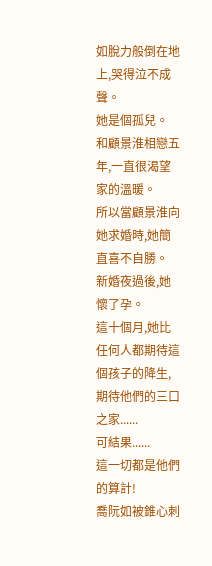如脫力般倒在地上,哭得泣不成聲。
她是個孤兒。
和顧景淮相戀五年,一直很渴望家的溫暖。
所以當顧景淮向她求婚時,她簡直喜不自勝。
新婚夜過後,她懷了孕。
這十個月,她比任何人都期待這個孩子的降生,期待他們的三口之家......
可結果......
這一切都是他們的算計!
喬阮如被錐心刺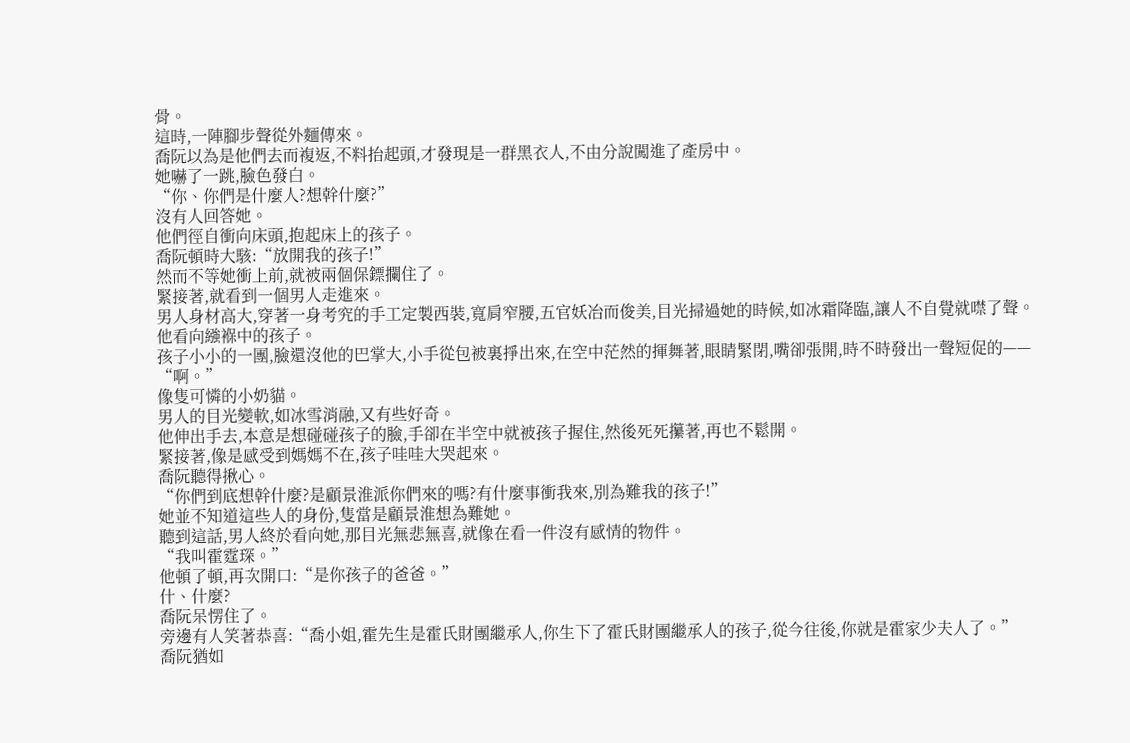骨。
這時,一陣腳步聲從外麵傳來。
喬阮以為是他們去而複返,不料抬起頭,才發現是一群黑衣人,不由分說闖進了產房中。
她嚇了一跳,臉色發白。
“你、你們是什麼人?想幹什麼?”
沒有人回答她。
他們徑自衝向床頭,抱起床上的孩子。
喬阮頓時大駭:“放開我的孩子!”
然而不等她衝上前,就被兩個保鏢攔住了。
緊接著,就看到一個男人走進來。
男人身材高大,穿著一身考究的手工定製西裝,寬肩窄腰,五官妖冶而俊美,目光掃過她的時候,如冰霜降臨,讓人不自覺就噤了聲。
他看向繈褓中的孩子。
孩子小小的一團,臉還沒他的巴掌大,小手從包被裏掙出來,在空中茫然的揮舞著,眼睛緊閉,嘴卻張開,時不時發出一聲短促的——
“啊。”
像隻可憐的小奶貓。
男人的目光變軟,如冰雪消融,又有些好奇。
他伸出手去,本意是想碰碰孩子的臉,手卻在半空中就被孩子握住,然後死死攥著,再也不鬆開。
緊接著,像是感受到媽媽不在,孩子哇哇大哭起來。
喬阮聽得揪心。
“你們到底想幹什麼?是顧景淮派你們來的嗎?有什麼事衝我來,別為難我的孩子!”
她並不知道這些人的身份,隻當是顧景淮想為難她。
聽到這話,男人終於看向她,那目光無悲無喜,就像在看一件沒有感情的物件。
“我叫霍霆琛。”
他頓了頓,再次開口:“是你孩子的爸爸。”
什、什麼?
喬阮呆愣住了。
旁邊有人笑著恭喜:“喬小姐,霍先生是霍氏財團繼承人,你生下了霍氏財團繼承人的孩子,從今往後,你就是霍家少夫人了。”
喬阮猶如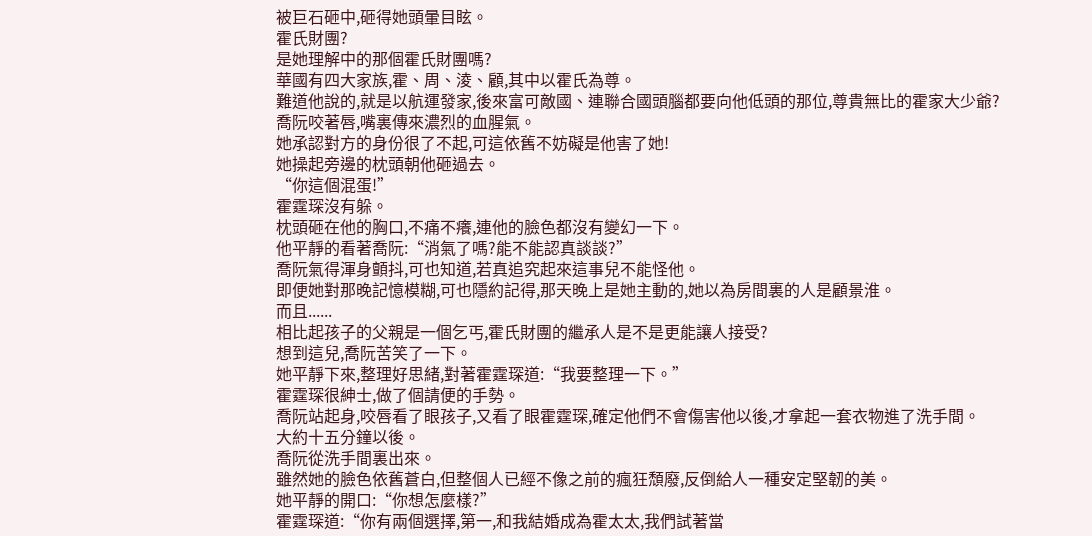被巨石砸中,砸得她頭暈目眩。
霍氏財團?
是她理解中的那個霍氏財團嗎?
華國有四大家族,霍、周、淩、顧,其中以霍氏為尊。
難道他說的,就是以航運發家,後來富可敵國、連聯合國頭腦都要向他低頭的那位,尊貴無比的霍家大少爺?
喬阮咬著唇,嘴裏傳來濃烈的血腥氣。
她承認對方的身份很了不起,可這依舊不妨礙是他害了她!
她操起旁邊的枕頭朝他砸過去。
“你這個混蛋!”
霍霆琛沒有躲。
枕頭砸在他的胸口,不痛不癢,連他的臉色都沒有變幻一下。
他平靜的看著喬阮:“消氣了嗎?能不能認真談談?”
喬阮氣得渾身顫抖,可也知道,若真追究起來這事兒不能怪他。
即便她對那晚記憶模糊,可也隱約記得,那天晚上是她主動的,她以為房間裏的人是顧景淮。
而且......
相比起孩子的父親是一個乞丐,霍氏財團的繼承人是不是更能讓人接受?
想到這兒,喬阮苦笑了一下。
她平靜下來,整理好思緒,對著霍霆琛道:“我要整理一下。”
霍霆琛很紳士,做了個請便的手勢。
喬阮站起身,咬唇看了眼孩子,又看了眼霍霆琛,確定他們不會傷害他以後,才拿起一套衣物進了洗手間。
大約十五分鐘以後。
喬阮從洗手間裏出來。
雖然她的臉色依舊蒼白,但整個人已經不像之前的瘋狂頹廢,反倒給人一種安定堅韌的美。
她平靜的開口:“你想怎麼樣?”
霍霆琛道:“你有兩個選擇,第一,和我結婚成為霍太太,我們試著當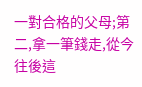一對合格的父母;第二,拿一筆錢走,從今往後這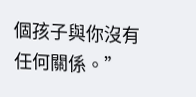個孩子與你沒有任何關係。”